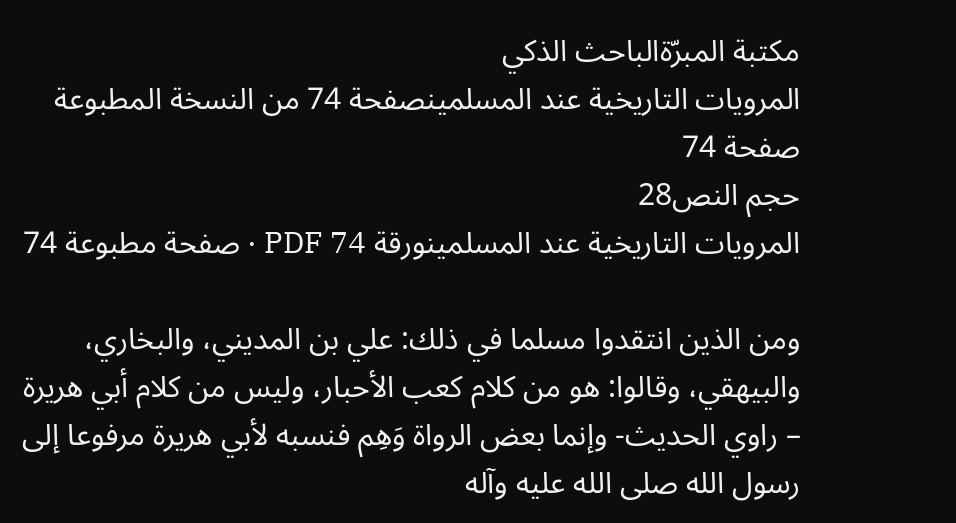مكتبة المبرّةالباحث الذكي
المرويات التاريخية عند المسلمينصفحة 74 من النسخة المطبوعة
صفحة 74
حجم النص28
المرويات التاريخية عند المسلمينورقة PDF 74 · صفحة مطبوعة 74

ومن الذين انتقدوا مسلما في ذلك: علي بن المديني، والبخاري، والبيهقي، وقالوا: هو من كلام كعب الأحبار، وليس من كلام أبي هريرة – راوي الحديث- وإنما بعض الرواة وَهِم فنسبه لأبي هريرة مرفوعا إلى رسول الله صلى الله عليه وآله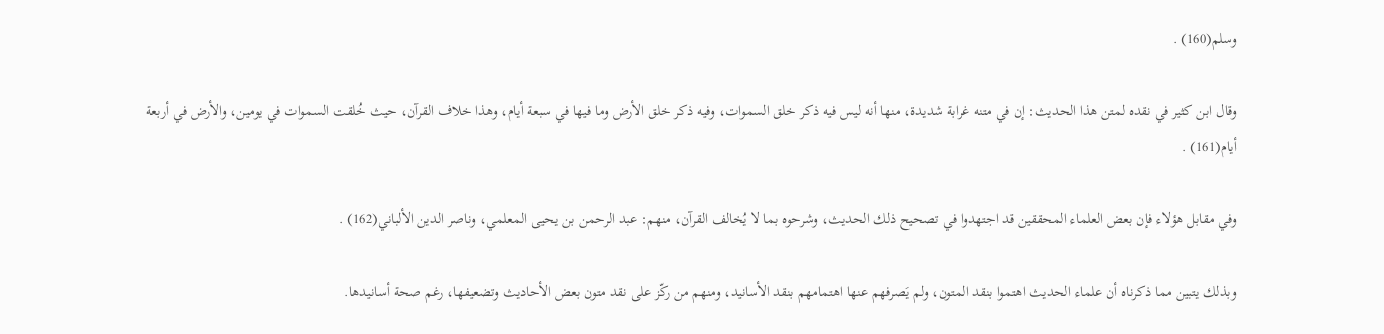وسلم(160) .

وقال ابن كثير في نقده لمتن هذا الحديث: إن في متنه غرابة شديدة، منها أنه ليس فيه ذكر خلق السموات، وفيه ذكر خلق الأرض وما فيها في سبعة أيام، وهذا خلاف القرآن، حيث خُلقت السموات في يومين، والأرض في أربعة أيام(161) .

وفي مقابل هؤلاء فإن بعض العلماء المحققين قد اجتهدوا في تصحيح ذلك الحديث، وشرحوه بما لا يُخالف القرآن، منهم: عبد الرحمن بن يحيى المعلمي، وناصر الدين الألباني(162) .

وبذلك يتبين مما ذكرناه أن علماء الحديث اهتموا بنقد المتون، ولم يَصرفهم عنها اهتمامهم بنقد الأسانيد، ومنهم من ركّز على نقد متون بعض الأحاديث وتضعيفها، رغم صحة أسانيدها.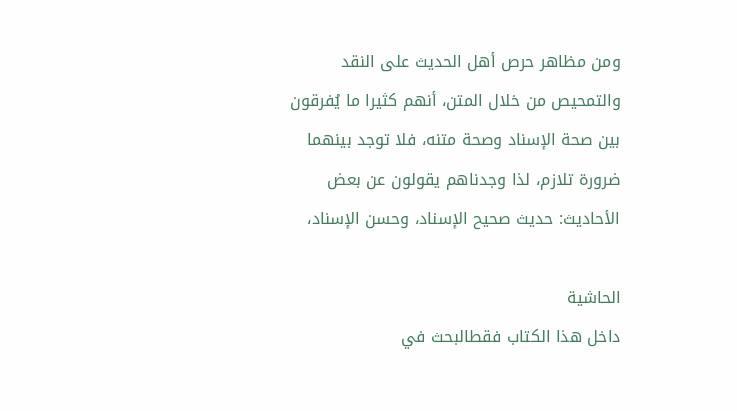ومن مظاهر حرص أهل الحديث على النقد والتمحيص من خلال المتن، أنهم كثيرا ما يُفرقون بين صحة الإسناد وصحة متنه، فلا توجد بينهما ضرورة تلازم، لذا وجدناهم يقولون عن بعض الأحاديث: حديث صحيح الإسناد، وحسن الإسناد،

الحاشية
داخل هذا الكتاب فقطالبحث في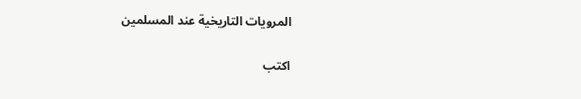المرويات التاريخية عند المسلمين

اكتب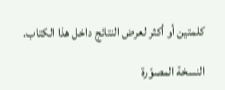كلمتين أو أكثر لعرض النتائج داخل هذا الكتاب.

النسخة المصوّرة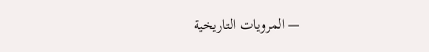— المرويات التاريخية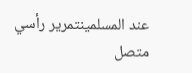عند المسلمينتمرير رأسي متصل